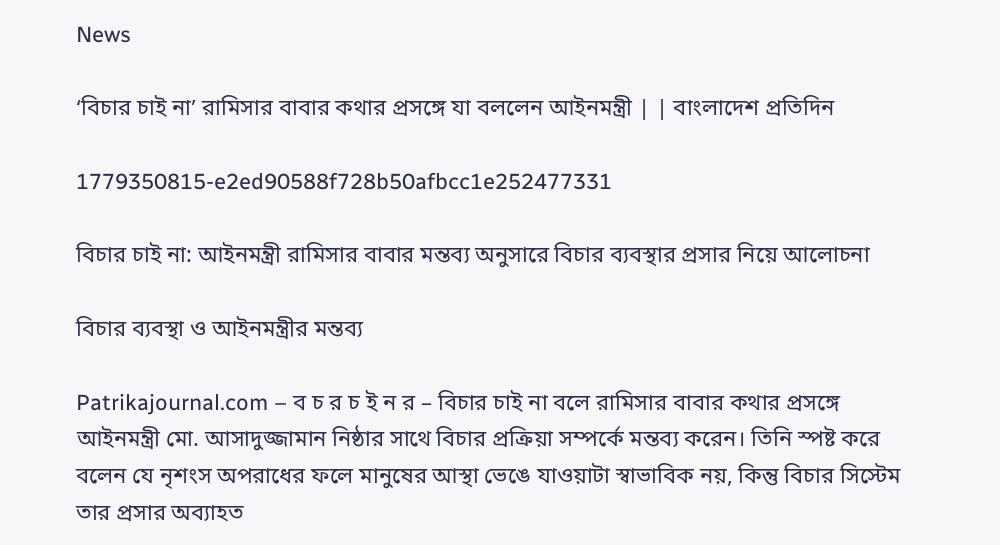News

‘বিচার চাই না’ রামিসার বাবার কথার প্রসঙ্গে যা বললেন আইনমন্ত্রী | | বাংলাদেশ প্রতিদিন

1779350815-e2ed90588f728b50afbcc1e252477331

বিচার চাই না: আইনমন্ত্রী রামিসার বাবার মন্তব্য অনুসারে বিচার ব্যবস্থার প্রসার নিয়ে আলোচনা

বিচার ব্যবস্থা ও আইনমন্ত্রীর মন্তব্য

Patrikajournal.com – ব চ র চ ই ন র – বিচার চাই না বলে রামিসার বাবার কথার প্রসঙ্গে আইনমন্ত্রী মো. আসাদুজ্জামান নিষ্ঠার সাথে বিচার প্রক্রিয়া সম্পর্কে মন্তব্য করেন। তিনি স্পষ্ট করে বলেন যে নৃশংস অপরাধের ফলে মানুষের আস্থা ভেঙে যাওয়াটা স্বাভাবিক নয়, কিন্তু বিচার সিস্টেম তার প্রসার অব্যাহত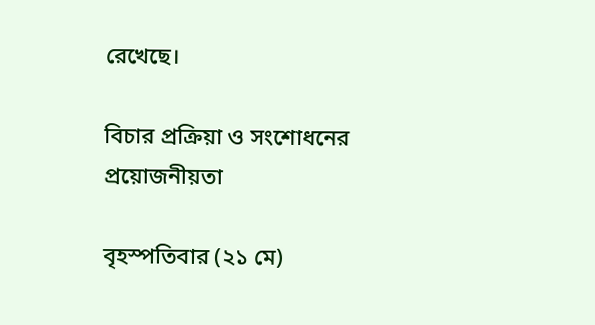রেখেছে।

বিচার প্রক্রিয়া ও সংশোধনের প্রয়োজনীয়তা

বৃহস্পতিবার (২১ মে)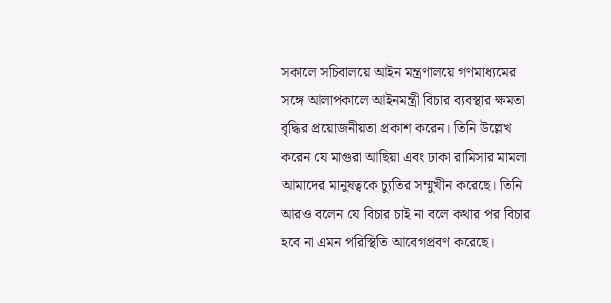সকালে সচিবালয়ে আইন মন্ত্রণালয়ে গণমাধ্যমের সঙ্গে আলাপকালে আইনমন্ত্রী বিচার ব্যবস্থার ক্ষমতা বৃদ্ধির প্রয়োজনীয়তা প্রকাশ করেন। তিনি উল্লেখ করেন যে মাগুরা আছিয়া এবং ঢাকা রামিসার মামলা আমাদের মানুষত্বকে চ্যুতির সম্মুখীন করেছে। তিনি আরও বলেন যে বিচার চাই না বলে কথার পর বিচার হবে না এমন পরিস্থিতি আবেগপ্রবণ করেছে।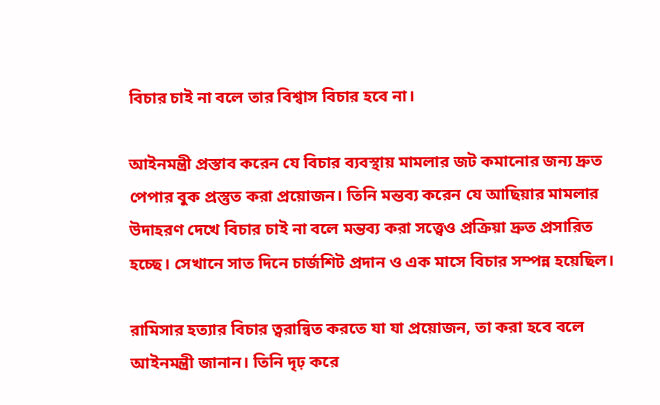বিচার চাই না বলে তার বিশ্বাস বিচার হবে না।

আইনমন্ত্রী প্রস্তাব করেন যে বিচার ব্যবস্থায় মামলার জট কমানোর জন্য দ্রুত পেপার বুক প্রস্তুত করা প্রয়োজন। তিনি মন্তব্য করেন যে আছিয়ার মামলার উদাহরণ দেখে বিচার চাই না বলে মন্তব্য করা সত্ত্বেও প্রক্রিয়া দ্রুত প্রসারিত হচ্ছে। সেখানে সাত দিনে চার্জশিট প্রদান ও এক মাসে বিচার সম্পন্ন হয়েছিল।

রামিসার হত্যার বিচার ত্বরান্বিত করতে যা যা প্রয়োজন, তা করা হবে বলে আইনমন্ত্রী জানান। তিনি দৃঢ় করে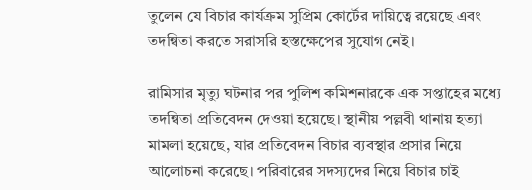তুলেন যে বিচার কার্যক্রম সুপ্রিম কোর্টের দায়িত্বে রয়েছে এবং তদন্বিতা করতে সরাসরি হস্তক্ষেপের সুযোগ নেই।

রামিসার মৃত্যু ঘটনার পর পুলিশ কমিশনারকে এক সপ্তাহের মধ্যে তদন্বিতা প্রতিবেদন দেওয়া হয়েছে। স্থানীয় পল্লবী থানায় হত্যা মামলা হয়েছে, যার প্রতিবেদন বিচার ব্যবস্থার প্রসার নিয়ে আলোচনা করেছে। পরিবারের সদস্যদের নিয়ে বিচার চাই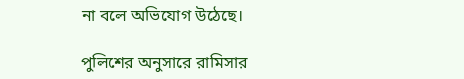না বলে অভিযোগ উঠেছে।

পুলিশের অনুসারে রামিসার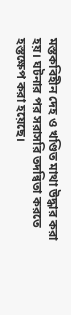মস্তকবিহীন দেহ ও খণ্ডিত মাথা উদ্ধার করা হয়। ঘটনার পর সরাসরি তদন্বিতা করতে হস্তক্ষেপ করা হয়েছে।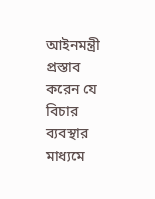আইনমন্ত্রী প্রস্তাব করেন যে বিচার ব্যবস্থার মাধ্যমে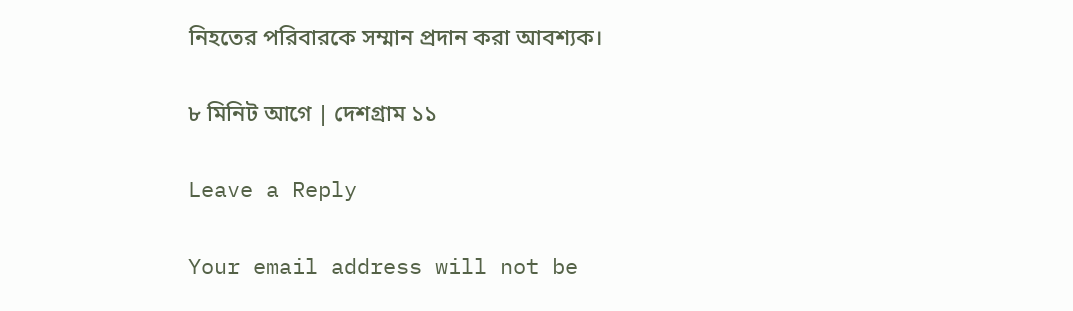নিহতের পরিবারকে সম্মান প্রদান করা আবশ্যক।

৮ মিনিট আগে | দেশগ্রাম ১১

Leave a Reply

Your email address will not be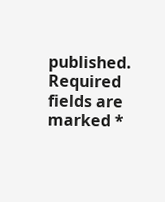published. Required fields are marked *